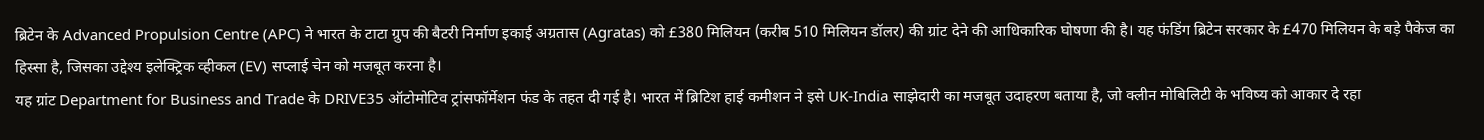ब्रिटेन के Advanced Propulsion Centre (APC) ने भारत के टाटा ग्रुप की बैटरी निर्माण इकाई अग्रतास (Agratas) को £380 मिलियन (करीब 510 मिलियन डॉलर) की ग्रांट देने की आधिकारिक घोषणा की है। यह फंडिंग ब्रिटेन सरकार के £470 मिलियन के बड़े पैकेज का हिस्सा है, जिसका उद्देश्य इलेक्ट्रिक व्हीकल (EV) सप्लाई चेन को मजबूत करना है।
यह ग्रांट Department for Business and Trade के DRIVE35 ऑटोमोटिव ट्रांसफॉर्मेशन फंड के तहत दी गई है। भारत में ब्रिटिश हाई कमीशन ने इसे UK-India साझेदारी का मजबूत उदाहरण बताया है, जो क्लीन मोबिलिटी के भविष्य को आकार दे रहा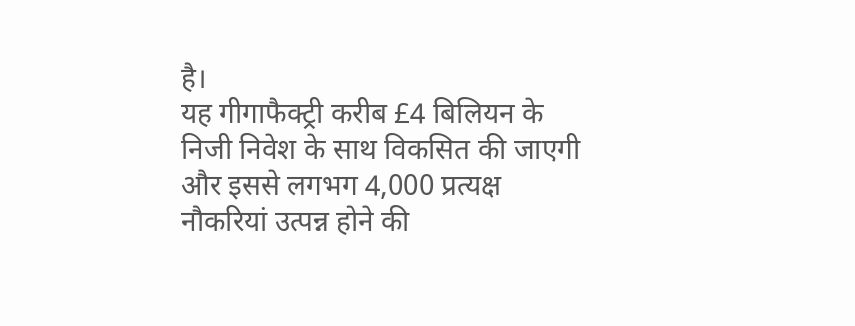है।
यह गीगाफैक्ट्री करीब £4 बिलियन के निजी निवेश के साथ विकसित की जाएगी और इससे लगभग 4,000 प्रत्यक्ष नौकरियां उत्पन्न होने की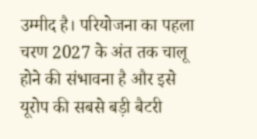उम्मीद है। परियोजना का पहला चरण 2027 के अंत तक चालू होने की संभावना है और इसे यूरोप की सबसे बड़ी बैटरी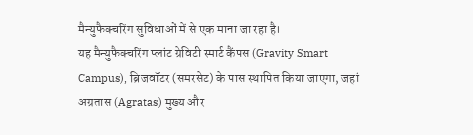मैन्युफैक्चरिंग सुविधाओं में से एक माना जा रहा है।
यह मैन्युफैक्चरिंग प्लांट ग्रेविटी स्मार्ट कैंपस (Gravity Smart Campus), ब्रिजवॉटर (समरसेट) के पास स्थापित किया जाएगा, जहां अग्रतास (Agratas) मुख्य और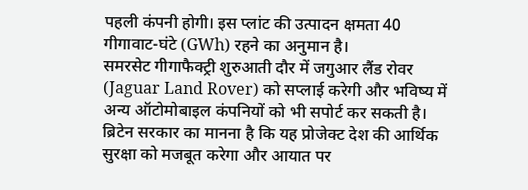पहली कंपनी होगी। इस प्लांट की उत्पादन क्षमता 40 गीगावाट-घंटे (GWh) रहने का अनुमान है।
समरसेट गीगाफैक्ट्री शुरुआती दौर में जगुआर लैंड रोवर (Jaguar Land Rover) को सप्लाई करेगी और भविष्य में अन्य ऑटोमोबाइल कंपनियों को भी सपोर्ट कर सकती है। ब्रिटेन सरकार का मानना है कि यह प्रोजेक्ट देश की आर्थिक सुरक्षा को मजबूत करेगा और आयात पर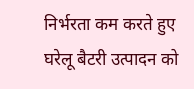निर्भरता कम करते हुए घरेलू बैटरी उत्पादन को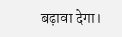बढ़ावा देगा।